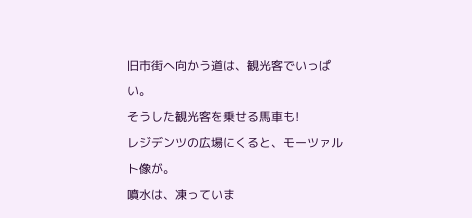旧市街へ向かう道は、観光客でいっぱい。
そうした観光客を乗せる馬車も!
レジデンツの広場にくると、モーツァルト像が。
噴水は、凍っていま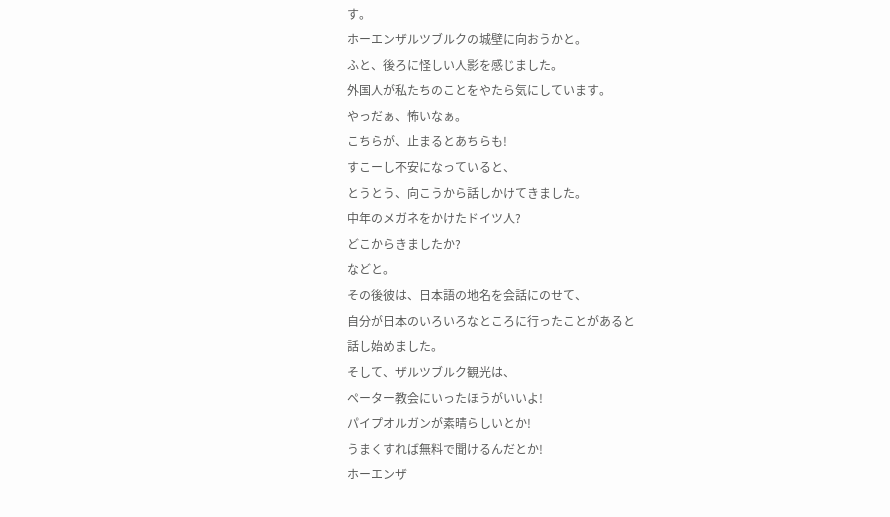す。
ホーエンザルツブルクの城壁に向おうかと。
ふと、後ろに怪しい人影を感じました。
外国人が私たちのことをやたら気にしています。
やっだぁ、怖いなぁ。
こちらが、止まるとあちらも!
すこーし不安になっていると、
とうとう、向こうから話しかけてきました。
中年のメガネをかけたドイツ人?
どこからきましたか?
などと。
その後彼は、日本語の地名を会話にのせて、
自分が日本のいろいろなところに行ったことがあると
話し始めました。
そして、ザルツブルク観光は、
ペーター教会にいったほうがいいよ!
パイプオルガンが素晴らしいとか!
うまくすれば無料で聞けるんだとか!
ホーエンザ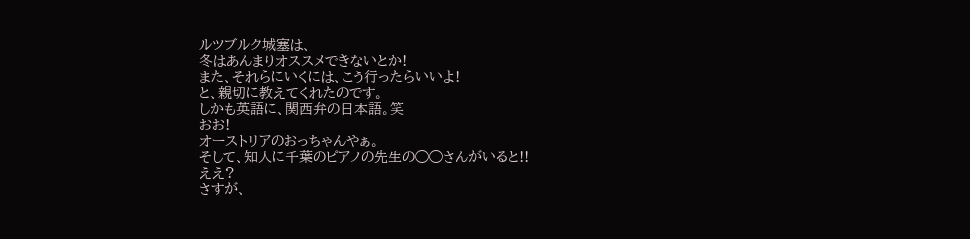ルツブルク城塞は、
冬はあんまりオススメできないとか!
また、それらにいくには、こう行ったらいいよ!
と、親切に教えてくれたのです。
しかも英語に、関西弁の日本語。笑
おお!
オーストリアのおっちゃんやぁ。
そして、知人に千葉のピアノの先生の◯◯さんがいると!!
ええ?
さすが、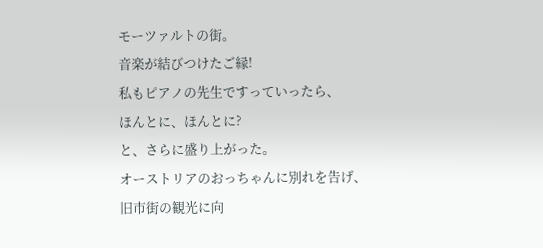モーツァルトの街。
音楽が結びつけたご縁!
私もピアノの先生ですっていったら、
ほんとに、ほんとに?
と、さらに盛り上がった。
オーストリアのおっちゃんに別れを告げ、
旧市街の観光に向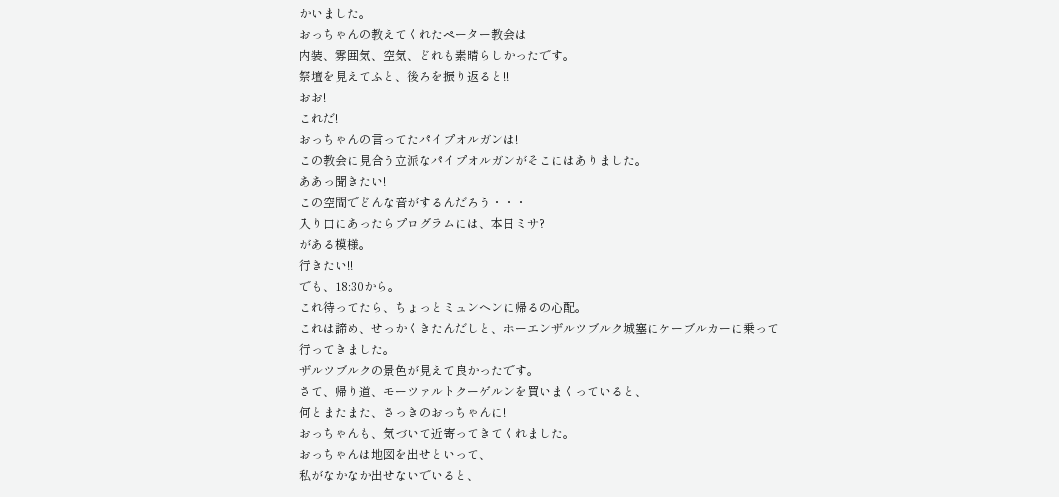かいました。
おっちゃんの教えてくれたペーター教会は
内装、雰囲気、空気、どれも素晴らしかったです。
祭壇を見えてふと、後ろを振り返ると!!
おお!
これだ!
おっちゃんの言ってたパイプオルガンは!
この教会に見合う立派なパイプオルガンがそこにはありました。
ああっ聞きたい!
この空間でどんな音がするんだろう・・・
入り口にあったらプログラムには、本日ミサ?
がある模様。
行きたい!!
でも、18:30から。
これ待ってたら、ちょっとミュンヘンに帰るの心配。
これは諦め、せっかくきたんだしと、ホーエンザルツブルク城塞にケーブルカーに乗って行ってきました。
ザルツブルクの景色が見えて良かったです。
さて、帰り道、モーツァルトクーゲルンを買いまくっていると、
何とまたまた、さっきのおっちゃんに!
おっちゃんも、気づいて近寄ってきてくれました。
おっちゃんは地図を出せといって、
私がなかなか出せないでいると、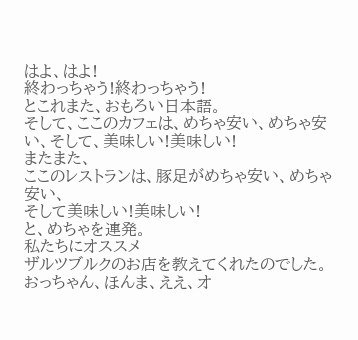はよ、はよ!
終わっちゃう!終わっちゃう!
とこれまた、おもろい日本語。
そして、ここのカフェは、めちゃ安い、めちゃ安い、そして、美味しい!美味しい!
またまた、
ここのレストランは、豚足がめちゃ安い、めちゃ安い、
そして美味しい!美味しい!
と、めちゃを連発。
私たちにオススメ
ザルツブルクのお店を教えてくれたのでした。
おっちゃん、ほんま、ええ、オ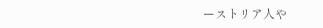ーストリア人や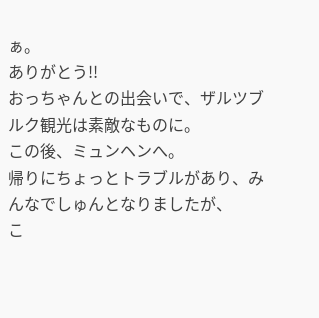ぁ。
ありがとう!!
おっちゃんとの出会いで、ザルツブルク観光は素敵なものに。
この後、ミュンヘンへ。
帰りにちょっとトラブルがあり、みんなでしゅんとなりましたが、
こ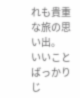れも貴重な旅の思い出。
いいことばっかりじ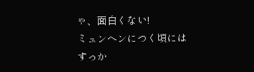ゃ、面白くない!
ミュンヘンにつく頃にはすっか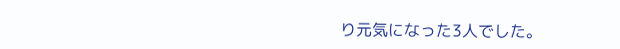り元気になった3人でした。